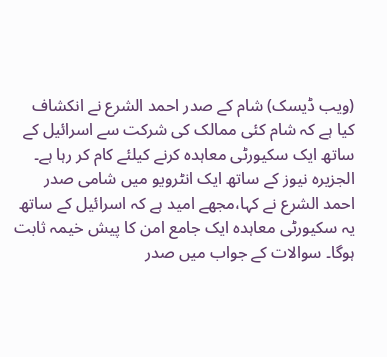(ویب ڈیسک) شام کے صدر احمد الشرع نے انکشاف کیا ہے کہ شام کئی ممالک کی شرکت سے اسرائیل کے ساتھ ایک سکیورٹی معاہدہ کرنے کیلئے کام کر رہا ہے۔
الجزیرہ نیوز کے ساتھ ایک انٹرویو میں شامی صدر احمد الشرع نے کہا،مجھے امید ہے کہ اسرائیل کے ساتھ یہ سکیورٹی معاہدہ ایک جامع امن کا پیش خیمہ ثابت ہوگا۔ سوالات کے جواب میں صدر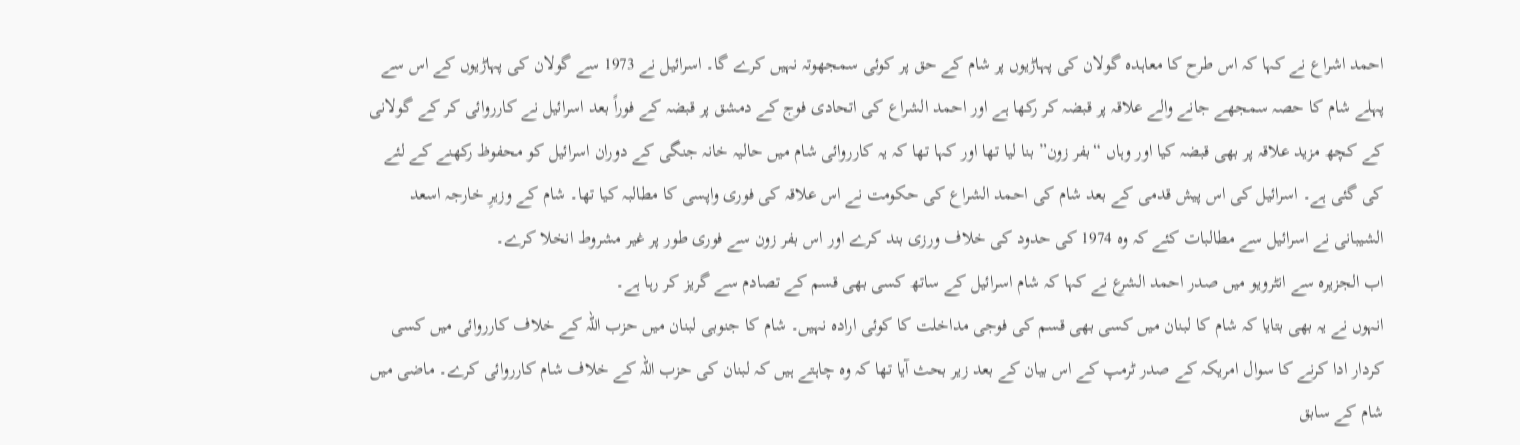احمد اشراع نے کہا کہ اس طرح کا معاہدہ گولان کی پہاڑیوں پر شام کے حق پر کوئی سمجھوتہ نہیں کرے گا۔ اسرائیل نے 1973 سے گولان کی پہاڑیوں کے اس سے پہلے شام کا حصہ سمجھے جانے والے علاقہ پر قبضہ کر رکھا ہے اور احمد الشراع کی اتحادی فوج کے دمشق پر قبضہ کے فوراً بعد اسرائیل نے کارروائی کر کے گولانی کے کچھ مزید علاقہ پر بھی قبضہ کیا اور وہاں “بفر زون” بنا لیا تھا اور کہا تھا کہ یہ کارروائی شام میں حالیہ خانہ جنگی کے دوران اسرائیل کو محفوظ رکھنے کے لئے کی گئی ہے۔ اسرائیل کی اس پیش قدمی کے بعد شام کی احمد الشراع کی حکومت نے اس علاقہ کی فوری واپسی کا مطالبہ کیا تھا۔ شام کے وزیرِ خارجہ اسعد الشیبانی نے اسرائیل سے مطالبات کئے کہ وہ 1974 کی حدود کی خلاف ورزی بند کرے اور اس بفر زون سے فوری طور پر غیر مشروط انخلا کرے۔
اب الجزیرہ سے انٹرویو میں صدر احمد الشرع نے کہا کہ شام اسرائیل کے ساتھ کسی بھی قسم کے تصادم سے گریز کر رہا ہے۔
انہوں نے یہ بھی بتایا کہ شام کا لبنان میں کسی بھی قسم کی فوجی مداخلت کا کوئی ارادہ نہیں۔ شام کا جنوبی لبنان میں حزب اللہ کے خلاف کارروائی میں کسی کردار ادا کرنے کا سوال امریکہ کے صدر ٹرمپ کے اس بیان کے بعد زیر بحث آیا تھا کہ وہ چاہتے ہیں کہ لبنان کی حزب اللہ کے خلاف شام کارروائی کرے۔ ماضی میں شام کے سابق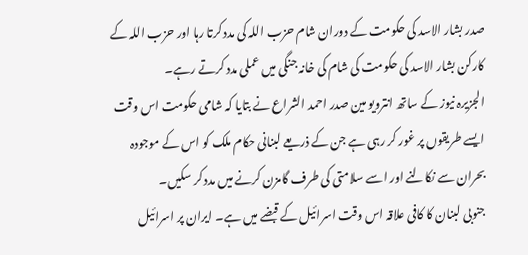صدر بشار الاسد کی حکومت کے دوران شام حزب اللہ کی مدد کرتا رہا اور حزب اللہ کے کارکن بشار الاسد کی حکومت کی شام کی خانہ جنگی میں عملی مدد کرتے رہے۔
الجزیرہ نیوز کے ساتھ انترویو مین صدر احمد الشراع نے بتایا کہ شامی حکومت اس وقت ایسے طریقوں پر غور کر رہی ہے جن کے ذریعے لبنانی حکام ملک کو اس کے موجودہ بحران سے نکالنے اور اسے سلامتی کی طرف گامزن کرنے میں مدد کر سکیں۔
جنوبی لبنان کا کافی علاقہ اس وقت اسرائیل کے قبضے میں ہے۔ ایران پر اسرائیل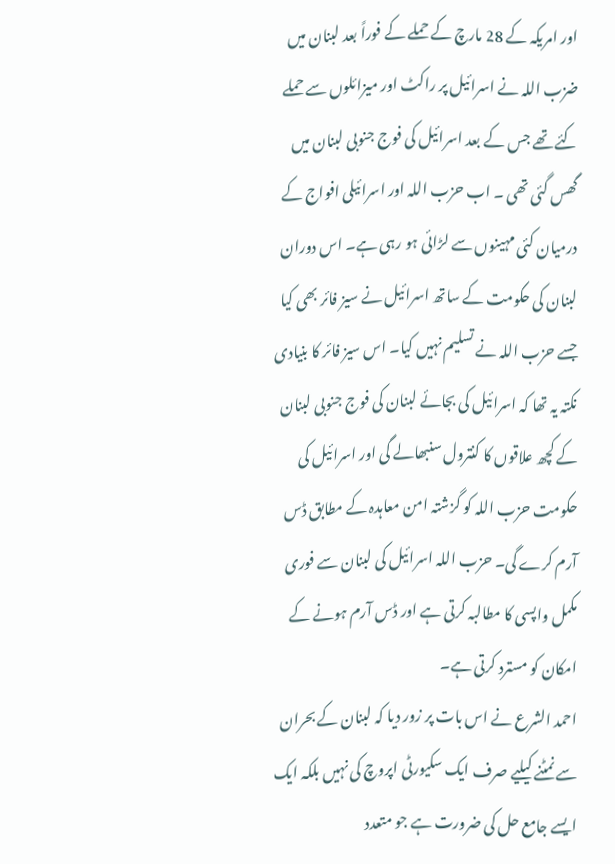اور امریکہ کے 28 مارچ کے حملے کے فوراً بعد لبنان میں ضزب اللہ نے اسرائیل پر راکٹ اور میزائلوں سے حملے کئے تھے جس کے بعد اسرائیل کی فوج جنوبی لبنان میں گھس گئی تھی ۔ اب حزب اللہ اور اسرائیلی افواج کے درمیان کئی مہینوں سے لڑائی ہو رہی ہے۔ اس دوران لبنان کی حکومت کے ساتھ اسرائیل نے سیز فائر بھی کیا جسے حزب اللہ نے تسلیم نہیں کیا۔ اس سیز فائر کا بنیادی نکتہ یہ تھا کہ اسرائیل کی بجائے لبنان کی فوج جنوبی لبنان کے کچھ علاقوں کا کنترول سنبھالے گی اور اسرائیل کی حکومت حزب اللہ کو گزشتہ امن معاہدہ کے مطابق ڈس آرم کرے گی۔ حزب اللہ اسرائیل کی لبنان سے فوری مکمل واپسی کا مطالبہ کرتی ہے اور ڈس آرم ہونے کے امکان کو مسترد کرتی ہے۔
احمد الشرع نے اس بات پر زور دیا کہ لبنان کے بحران سے نمٹنے کیلیے صرف ایک سکیورٹی اپروچ کی نہیں بلکہ ایک ایسے جامع حل کی ضرورت ہے جو متعدد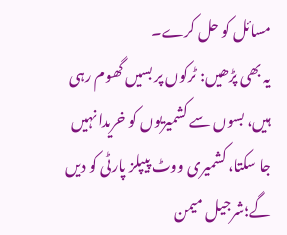مسائل کو حل کرے۔
یہ بھی پڑھیں: ٹرکوں پر بسیں گھوم رہی ہیں، بسوں سے کشمیریوں کو خریدا نہیں جا سکتا، کشمیری ووٹ پیپلز پارٹی کو دیں گے؛شرجیل میمن